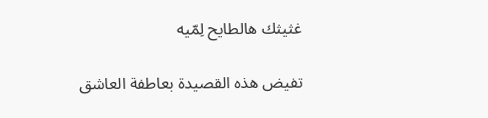غثيثك هالطايح لِمّيه

تفيض هذه القصيدة بعاطفة العاشق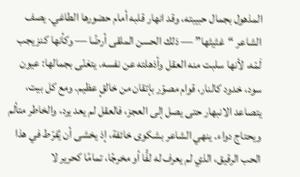المذهول بجمال حبيبته، وقد انهار قلبه أمام حضورها الطاغي. يصف الشاعر “غثيثها” — ذلك الحسن الملقى أرضًا — وكأنها كنز يجب لَمّه، لأنها سلبت منه العقل وأذهلته عن نفسه. يتغنّى بجمالها: عيون سود، خدود كالنار، قوام مصوّر بإتقان من خالقٍ عظيم. ومع كل بيت، يتصاعد الانبهار حتى يصل إلى العجز، فالعقل لم يعد يرد، والخاطر متألم ويحتاج دواء. ينهي الشاعر بشكوى خائفة، إذ يخشى أن يُفرّط في هذا الحب الرقيق، الذي لم يعرف له لفًّا أو مخرجًا، تمامًا كحرير لا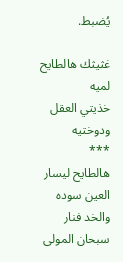يُضبط.

غثيثك هالطايح لميه
خذيتي العقل ودوختيه
***
هالطايح ليسار
العين سوده والخد فنار
سبحان المولى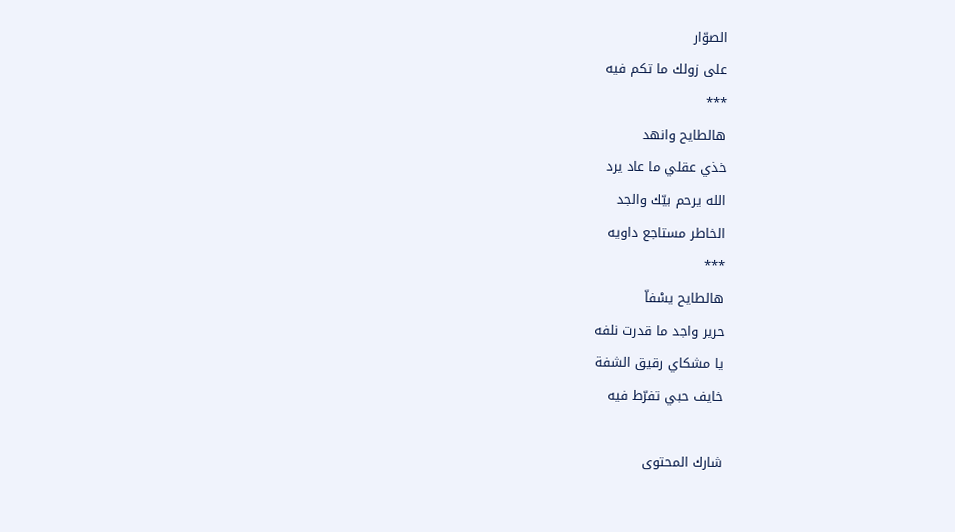الصوّار
على زولك ما تكم فيه
***
هالطايح وانهد
خذي عقلي ما عاد يرد
الله يرحم بيّك والجد
الخاطر مستاجع داويه
***
هالطايح يسْفاّ
حرير واجد ما قدرت نلفه
يا مشكاي رقيق الشفة
خايف حبي تفرّط فيه

شارك المحتوى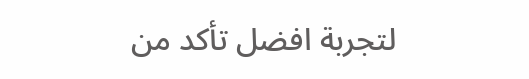لتجربة افضل تأكد من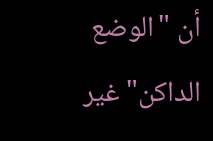أن "الوضع الداكن" غير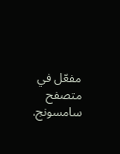مفعّل في متصفح سامسونج.